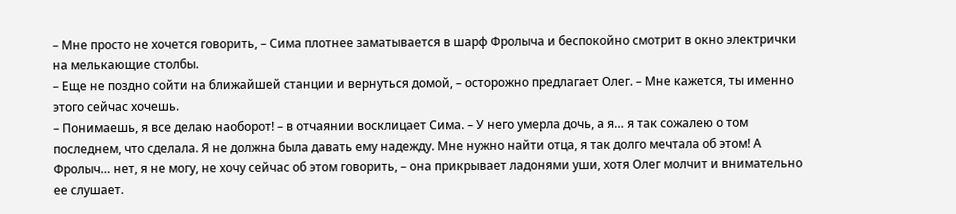– Мне просто не хочется говорить, – Сима плотнее заматывается в шарф Фролыча и беспокойно смотрит в окно электрички на мелькающие столбы.
– Еще не поздно сойти на ближайшей станции и вернуться домой, – осторожно предлагает Олег. – Мне кажется, ты именно этого сейчас хочешь.
– Понимаешь, я все делаю наоборот! – в отчаянии восклицает Сима. – У него умерла дочь, а я… я так сожалею о том последнем, что сделала. Я не должна была давать ему надежду. Мне нужно найти отца, я так долго мечтала об этом! А Фролыч… нет, я не могу, не хочу сейчас об этом говорить, – она прикрывает ладонями уши, хотя Олег молчит и внимательно ее слушает.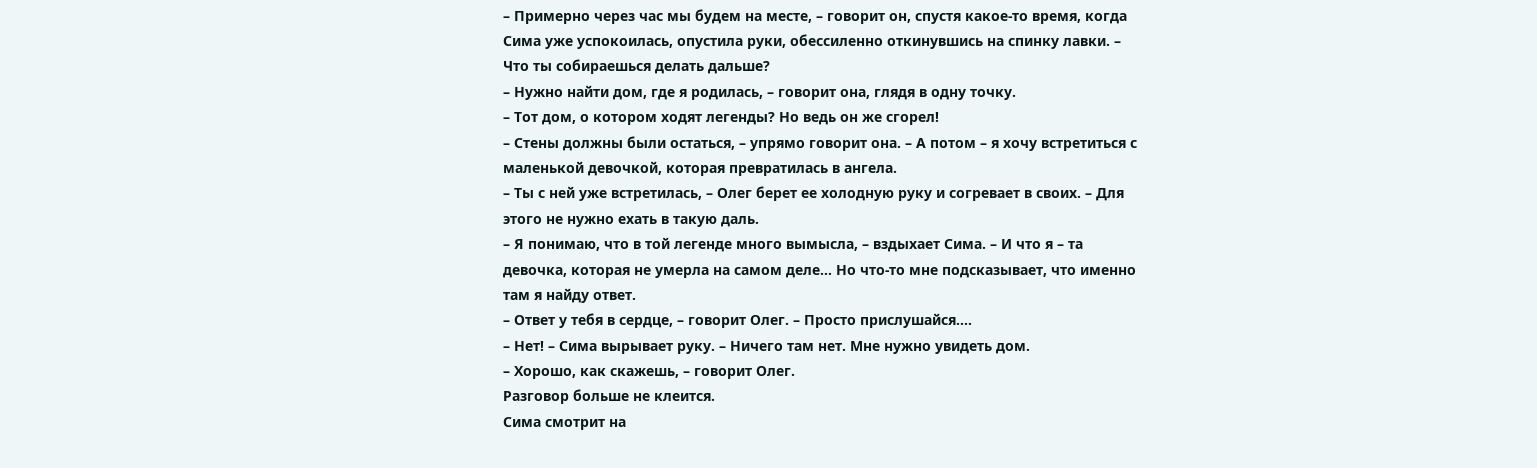– Примерно через час мы будем на месте, – говорит он, спустя какое-то время, когда Сима уже успокоилась, опустила руки, обессиленно откинувшись на спинку лавки. – Что ты собираешься делать дальше?
– Нужно найти дом, где я родилась, – говорит она, глядя в одну точку.
– Тот дом, о котором ходят легенды? Но ведь он же сгорел!
– Стены должны были остаться, – упрямо говорит она. – А потом – я хочу встретиться с маленькой девочкой, которая превратилась в ангела.
– Ты с ней уже встретилась, – Олег берет ее холодную руку и согревает в своих. – Для этого не нужно ехать в такую даль.
– Я понимаю, что в той легенде много вымысла, – вздыхает Сима. – И что я – та девочка, которая не умерла на самом деле… Но что-то мне подсказывает, что именно там я найду ответ.
– Ответ у тебя в сердце, – говорит Олег. – Просто прислушайся....
– Нет! – Сима вырывает руку. – Ничего там нет. Мне нужно увидеть дом.
– Хорошо, как скажешь, – говорит Олег.
Разговор больше не клеится.
Сима смотрит на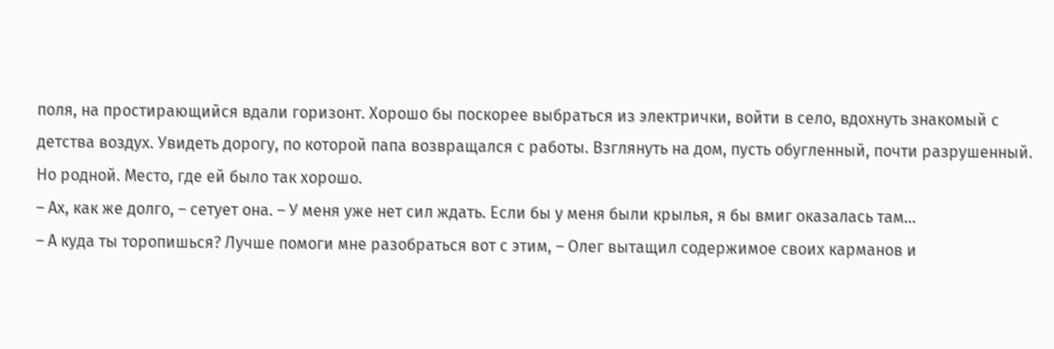поля, на простирающийся вдали горизонт. Хорошо бы поскорее выбраться из электрички, войти в село, вдохнуть знакомый с детства воздух. Увидеть дорогу, по которой папа возвращался с работы. Взглянуть на дом, пусть обугленный, почти разрушенный. Но родной. Место, где ей было так хорошо.
– Ах, как же долго, – сетует она. – У меня уже нет сил ждать. Если бы у меня были крылья, я бы вмиг оказалась там…
– А куда ты торопишься? Лучше помоги мне разобраться вот с этим, – Олег вытащил содержимое своих карманов и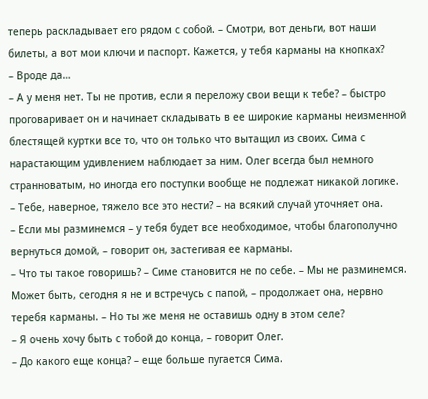теперь раскладывает его рядом с собой. – Смотри, вот деньги, вот наши билеты, а вот мои ключи и паспорт. Кажется, у тебя карманы на кнопках?
– Вроде да…
– А у меня нет. Ты не против, если я переложу свои вещи к тебе? – быстро проговаривает он и начинает складывать в ее широкие карманы неизменной блестящей куртки все то, что он только что вытащил из своих. Сима с нарастающим удивлением наблюдает за ним. Олег всегда был немного странноватым, но иногда его поступки вообще не подлежат никакой логике.
– Тебе, наверное, тяжело все это нести? – на всякий случай уточняет она.
– Если мы разминемся – у тебя будет все необходимое, чтобы благополучно вернуться домой, – говорит он, застегивая ее карманы.
– Что ты такое говоришь? – Симе становится не по себе. – Мы не разминемся. Может быть, сегодня я не и встречусь с папой, – продолжает она, нервно теребя карманы. – Но ты же меня не оставишь одну в этом селе?
– Я очень хочу быть с тобой до конца, – говорит Олег.
– До какого еще конца? – еще больше пугается Сима.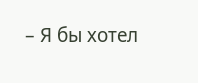– Я бы хотел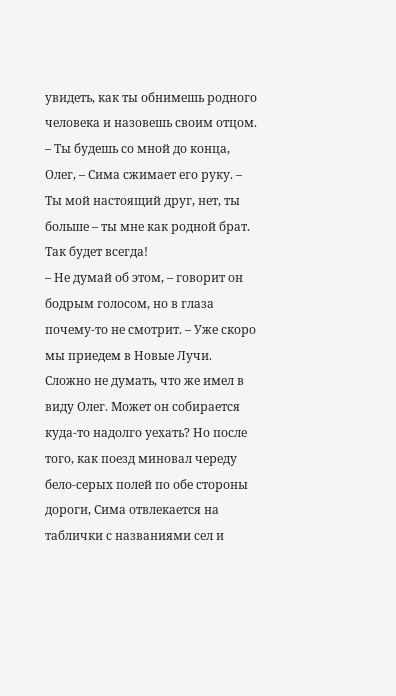увидеть, как ты обнимешь родного человека и назовешь своим отцом.
– Ты будешь со мной до конца, Олег, – Сима сжимает его руку. – Ты мой настоящий друг, нет, ты больше – ты мне как родной брат. Так будет всегда!
– Не думай об этом, – говорит он бодрым голосом, но в глаза почему-то не смотрит. – Уже скоро мы приедем в Новые Лучи.
Сложно не думать, что же имел в виду Олег. Может он собирается куда-то надолго уехать? Но после того, как поезд миновал череду бело-серых полей по обе стороны дороги, Сима отвлекается на таблички с названиями сел и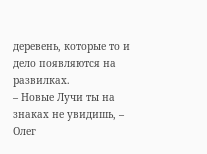деревень, которые то и дело появляются на развилках.
– Новые Лучи ты на знаках не увидишь, – Олег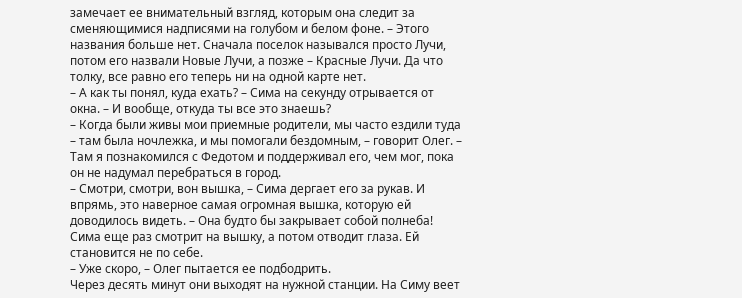замечает ее внимательный взгляд, которым она следит за сменяющимися надписями на голубом и белом фоне. – Этого названия больше нет. Сначала поселок назывался просто Лучи, потом его назвали Новые Лучи, а позже – Красные Лучи. Да что толку, все равно его теперь ни на одной карте нет.
– А как ты понял, куда ехать? – Сима на секунду отрывается от окна. – И вообще, откуда ты все это знаешь?
– Когда были живы мои приемные родители, мы часто ездили туда – там была ночлежка, и мы помогали бездомным, – говорит Олег. – Там я познакомился с Федотом и поддерживал его, чем мог, пока он не надумал перебраться в город.
– Смотри, смотри, вон вышка, – Сима дергает его за рукав. И впрямь, это наверное самая огромная вышка, которую ей доводилось видеть. – Она будто бы закрывает собой полнеба!
Сима еще раз смотрит на вышку, а потом отводит глаза. Ей становится не по себе.
– Уже скоро, – Олег пытается ее подбодрить.
Через десять минут они выходят на нужной станции. На Симу веет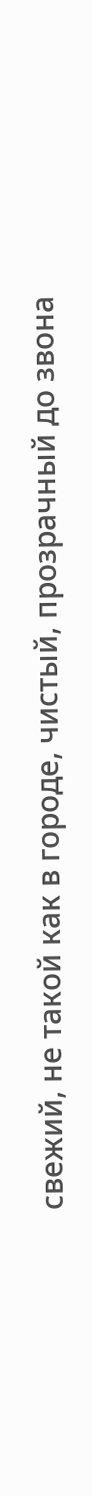свежий, не такой как в городе, чистый, прозрачный до звона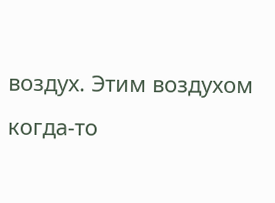воздух. Этим воздухом когда-то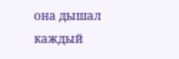она дышал каждый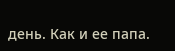день. Как и ее папа.